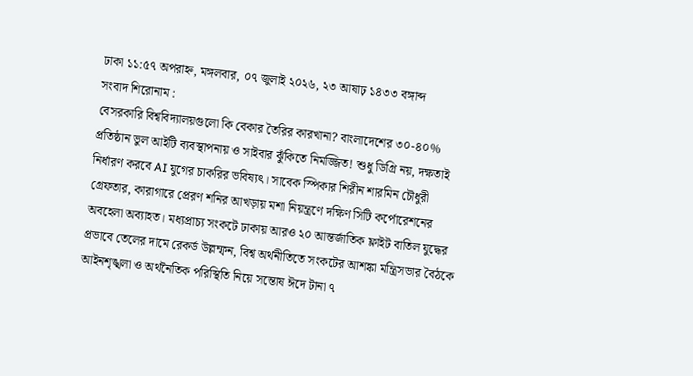ঢাকা ১১:৫৭ অপরাহ্ন, মঙ্গলবার, ০৭ জুলাই ২০২৬, ২৩ আষাঢ় ১৪৩৩ বঙ্গাব্দ
সংবাদ শিরোনাম :
বেসরকারি বিশ্ববিদ্যালয়গুলো কি বেকার তৈরির কারখানা? বাংলাদেশের ৩০-৪০% প্রতিষ্ঠান ভুল আইটি ব্যবস্থাপনায় ও সাইবার ঝুঁকিতে নিমজ্জিত! শুধু ডিগ্রি নয়, দক্ষতাই নির্ধারণ করবে AI যুগের চাকরির ভবিষ্যৎ। সাবেক স্পিকার শিরীন শারমিন চৌধুরী গ্রেফতার, কারাগারে প্রেরণ শনির আখড়ায় মশা নিয়ন্ত্রণে দক্ষিণ সিটি কর্পোরেশনের অবহেলা অব্যাহত। মধ্যপ্রাচ্য সংকটে ঢাকায় আরও ২০ আন্তর্জাতিক ফ্লাইট বাতিল যুদ্ধের প্রভাবে তেলের দামে রেকর্ড উল্লম্ফন, বিশ্ব অর্থনীতিতে সংকটের আশঙ্কা মন্ত্রিসভার বৈঠকে আইনশৃঙ্খলা ও অর্থনৈতিক পরিস্থিতি নিয়ে সন্তোষ ঈদে টানা ৭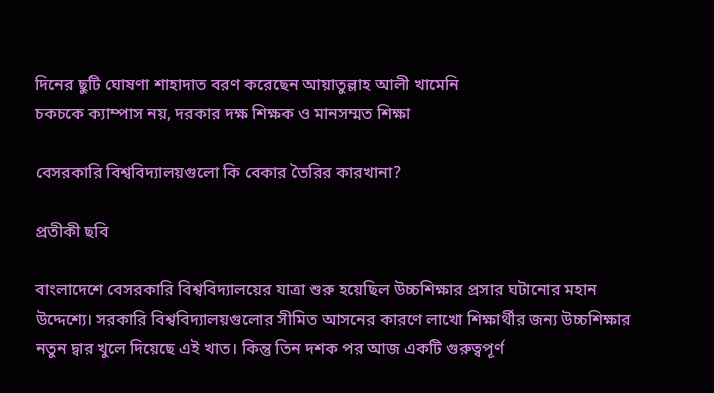দিনের ছুটি ঘোষণা শাহাদাত বরণ করেছেন আয়াতুল্লাহ আলী খামেনি
চকচকে ক্যাম্পাস নয়, দরকার দক্ষ শিক্ষক ও মানসম্মত শিক্ষা

বেসরকারি বিশ্ববিদ্যালয়গুলো কি বেকার তৈরির কারখানা?

প্রতীকী ছবি

বাংলাদেশে বেসরকারি বিশ্ববিদ্যালয়ের যাত্রা শুরু হয়েছিল উচ্চশিক্ষার প্রসার ঘটানোর মহান উদ্দেশ্যে। সরকারি বিশ্ববিদ্যালয়গুলোর সীমিত আসনের কারণে লাখো শিক্ষার্থীর জন্য উচ্চশিক্ষার নতুন দ্বার খুলে দিয়েছে এই খাত। কিন্তু তিন দশক পর আজ একটি গুরুত্বপূর্ণ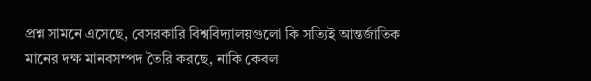প্রশ্ন সামনে এসেছে, বেসরকারি বিশ্ববিদ্যালয়গুলো কি সত্যিই আন্তর্জাতিক মানের দক্ষ মানবসম্পদ তৈরি করছে, নাকি কেবল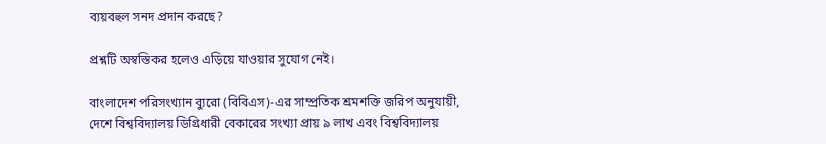ব্যয়বহুল সনদ প্রদান করছে?

প্রশ্নটি অস্বস্তিকর হলেও এড়িয়ে যাওয়ার সুযোগ নেই।

বাংলাদেশ পরিসংখ্যান ব্যুরো (বিবিএস)-এর সাম্প্রতিক শ্রমশক্তি জরিপ অনুযায়ী, দেশে বিশ্ববিদ্যালয় ডিগ্রিধারী বেকারের সংখ্যা প্রায় ৯ লাখ এবং বিশ্ববিদ্যালয়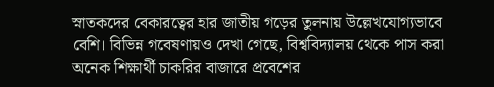স্নাতকদের বেকারত্বের হার জাতীয় গড়ের তুলনায় উল্লেখযোগ্যভাবে বেশি। বিভিন্ন গবেষণায়ও দেখা গেছে, বিশ্ববিদ্যালয় থেকে পাস করা অনেক শিক্ষার্থী চাকরির বাজারে প্রবেশের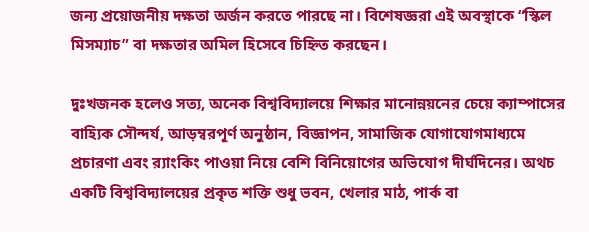জন্য প্রয়োজনীয় দক্ষতা অর্জন করতে পারছে না। বিশেষজ্ঞরা এই অবস্থাকে “স্কিল মিসম্যাচ” বা দক্ষতার অমিল হিসেবে চিহ্নিত করছেন।

দুঃখজনক হলেও সত্য, অনেক বিশ্ববিদ্যালয়ে শিক্ষার মানোন্নয়নের চেয়ে ক্যাম্পাসের বাহ্যিক সৌন্দর্য, আড়ম্বরপূর্ণ অনুষ্ঠান, বিজ্ঞাপন, সামাজিক যোগাযোগমাধ্যমে প্রচারণা এবং র‍্যাংকিং পাওয়া নিয়ে বেশি বিনিয়োগের অভিযোগ দীর্ঘদিনের। অথচ একটি বিশ্ববিদ্যালয়ের প্রকৃত শক্তি শুধু ভবন, খেলার মাঠ, পার্ক বা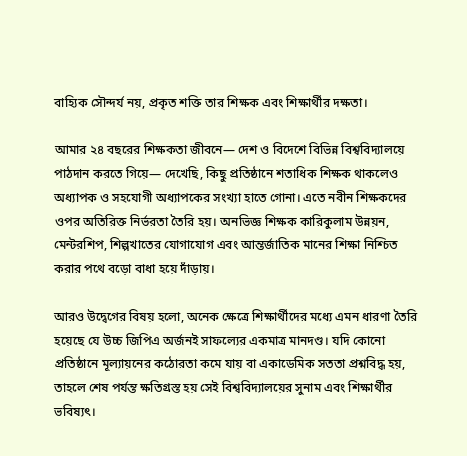বাহ্যিক সৌন্দর্য নয়, প্রকৃত শক্তি তার শিক্ষক এবং শিক্ষার্থীর দক্ষতা।

আমার ২৪ বছরের শিক্ষকতা জীবনে— দেশ ও বিদেশে বিভিন্ন বিশ্ববিদ্যালয়ে পাঠদান করতে গিয়ে— দেখেছি, কিছু প্রতিষ্ঠানে শতাধিক শিক্ষক থাকলেও অধ্যাপক ও সহযোগী অধ্যাপকের সংখ্যা হাতে গোনা। এতে নবীন শিক্ষকদের ওপর অতিরিক্ত নির্ভরতা তৈরি হয়। অনভিজ্ঞ শিক্ষক কারিকুলাম উন্নয়ন, মেন্টরশিপ, শিল্পখাতের যোগাযোগ এবং আন্তর্জাতিক মানের শিক্ষা নিশ্চিত করার পথে বড়ো বাধা হয়ে দাঁড়ায়।

আরও উদ্বেগের বিষয় হলো, অনেক ক্ষেত্রে শিক্ষার্থীদের মধ্যে এমন ধারণা তৈরি হয়েছে যে উচ্চ জিপিএ অর্জনই সাফল্যের একমাত্র মানদণ্ড। যদি কোনো প্রতিষ্ঠানে মূল্যায়নের কঠোরতা কমে যায় বা একাডেমিক সততা প্রশ্নবিদ্ধ হয়, তাহলে শেষ পর্যন্ত ক্ষতিগ্রস্ত হয় সেই বিশ্ববিদ্যালয়ের সুনাম এবং শিক্ষার্থীর ভবিষ্যৎ।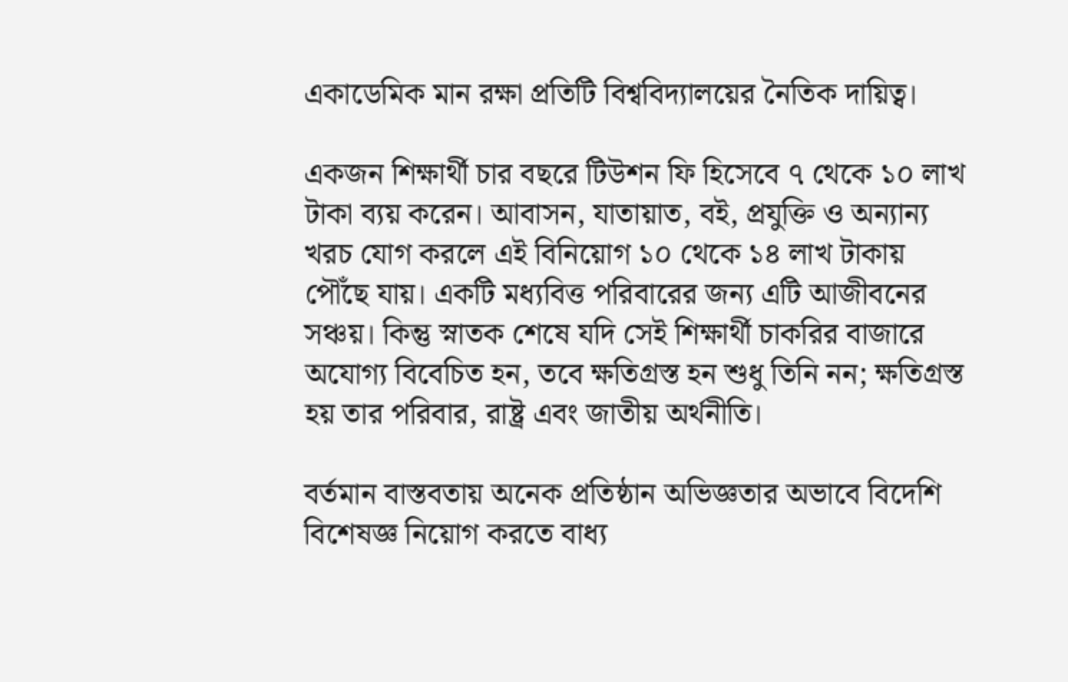একাডেমিক মান রক্ষা প্রতিটি বিশ্ববিদ্যালয়ের নৈতিক দায়িত্ব।

একজন শিক্ষার্থী চার বছরে টিউশন ফি হিসেবে ৭ থেকে ১০ লাখ টাকা ব্যয় করেন। আবাসন, যাতায়াত, বই, প্রযুক্তি ও অন্যান্য খরচ যোগ করলে এই বিনিয়োগ ১০ থেকে ১৪ লাখ টাকায় পৌঁছে যায়। একটি মধ্যবিত্ত পরিবারের জন্য এটি আজীবনের সঞ্চয়। কিন্তু স্নাতক শেষে যদি সেই শিক্ষার্থী চাকরির বাজারে অযোগ্য বিবেচিত হন, তবে ক্ষতিগ্রস্ত হন শুধু তিনি নন; ক্ষতিগ্রস্ত হয় তার পরিবার, রাষ্ট্র এবং জাতীয় অর্থনীতি।

বর্তমান বাস্তবতায় অনেক প্রতিষ্ঠান অভিজ্ঞতার অভাবে বিদেশি বিশেষজ্ঞ নিয়োগ করতে বাধ্য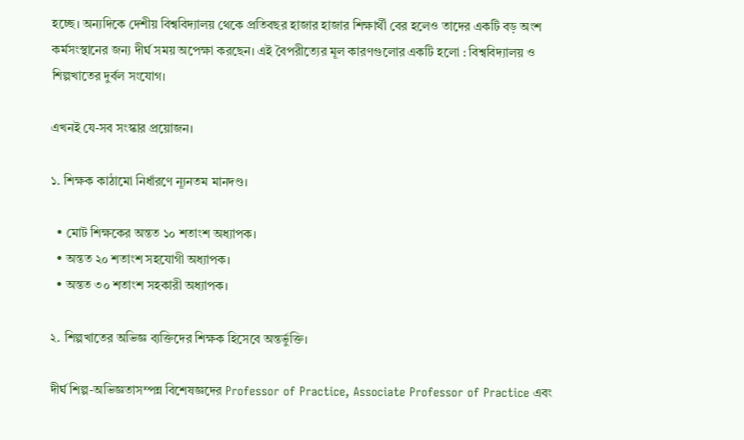হচ্ছে। অন্যদিকে দেশীয় বিশ্ববিদ্যালয় থেকে প্রতিবছর হাজার হাজার শিক্ষার্থী বের হলেও তাদের একটি বড় অংশ কর্মসংস্থানের জন্য দীর্ঘ সময় অপেক্ষা করছেন। এই বৈপরীত্যের মূল কারণগুলোর একটি হলো : বিশ্ববিদ্যালয় ও শিল্পখাতের দুর্বল সংযোগ।

এখনই যে-সব সংস্কার প্রয়োজন।

১. শিক্ষক কাঠামো নির্ধারণে ন্যূনতম মানদণ্ড।

  • মোট শিক্ষকের অন্তত ১০ শতাংশ অধ্যাপক।
  • অন্তত ২০ শতাংশ সহযোগী অধ্যাপক।
  • অন্তত ৩০ শতাংশ সহকারী অধ্যাপক।

২. শিল্পখাতের অভিজ্ঞ ব্যক্তিদের শিক্ষক হিসেবে অন্তর্ভুক্তি।

দীর্ঘ শিল্প-অভিজ্ঞতাসম্পন্ন বিশেষজ্ঞদের Professor of Practice, Associate Professor of Practice এবং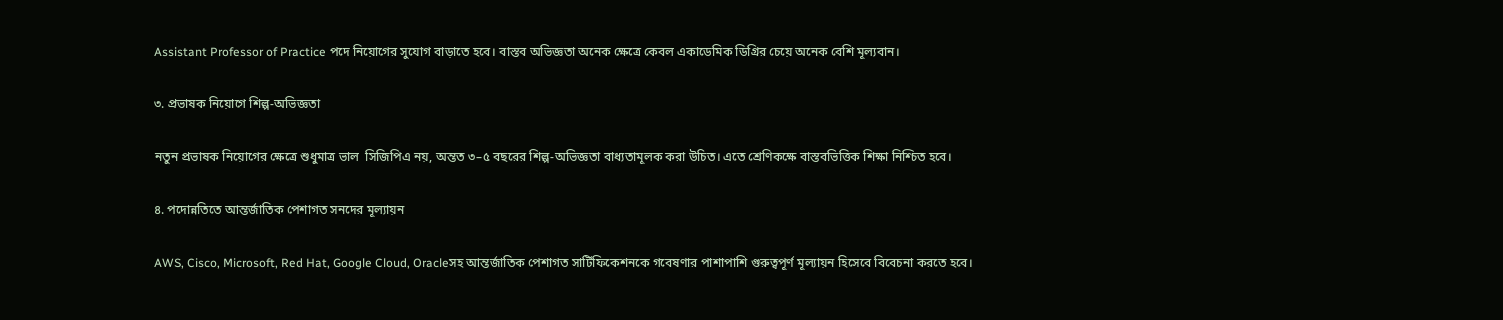Assistant Professor of Practice পদে নিয়োগের সুযোগ বাড়াতে হবে। বাস্তব অভিজ্ঞতা অনেক ক্ষেত্রে কেবল একাডেমিক ডিগ্রির চেয়ে অনেক বেশি মূল্যবান।

৩. প্রভাষক নিয়োগে শিল্প-অভিজ্ঞতা

নতুন প্রভাষক নিয়োগের ক্ষেত্রে শুধুমাত্র ভাল  সিজিপিএ নয়, অন্তত ৩–৫ বছরের শিল্প-অভিজ্ঞতা বাধ্যতামূলক করা উচিত। এতে শ্রেণিকক্ষে বাস্তবভিত্তিক শিক্ষা নিশ্চিত হবে।

৪. পদোন্নতিতে আন্তর্জাতিক পেশাগত সনদের মূল্যায়ন

AWS, Cisco, Microsoft, Red Hat, Google Cloud, Oracleসহ আন্তর্জাতিক পেশাগত সার্টিফিকেশনকে গবেষণার পাশাপাশি গুরুত্বপূর্ণ মূল্যায়ন হিসেবে বিবেচনা করতে হবে।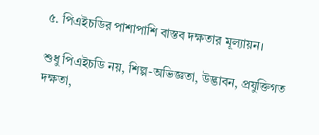৫. পিএইচডির পাশাপাশি বাস্তব দক্ষতার মূল্যায়ন।

শুধু পিএইচডি নয়, শিল্প-অভিজ্ঞতা, উদ্ভাবন, প্রযুক্তিগত দক্ষতা,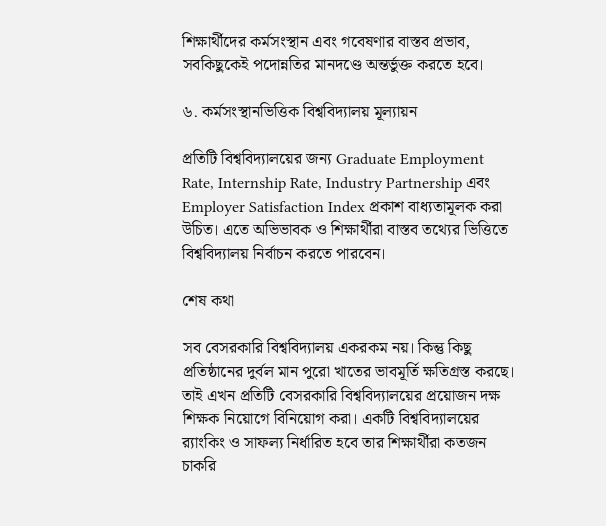শিক্ষার্থীদের কর্মসংস্থান এবং গবেষণার বাস্তব প্রভাব, সবকিছুকেই পদোন্নতির মানদণ্ডে অন্তর্ভুক্ত করতে হবে।

৬. কর্মসংস্থানভিত্তিক বিশ্ববিদ্যালয় মূল্যায়ন

প্রতিটি বিশ্ববিদ্যালয়ের জন্য Graduate Employment Rate, Internship Rate, Industry Partnership এবং Employer Satisfaction Index প্রকাশ বাধ্যতামূলক করা উচিত। এতে অভিভাবক ও শিক্ষার্থীরা বাস্তব তথ্যের ভিত্তিতে বিশ্ববিদ্যালয় নির্বাচন করতে পারবেন।

শেষ কথা

সব বেসরকারি বিশ্ববিদ্যালয় একরকম নয়। কিন্তু কিছু প্রতিষ্ঠানের দুর্বল মান পুরো খাতের ভাবমূর্তি ক্ষতিগ্রস্ত করছে। তাই এখন প্রতিটি বেসরকারি বিশ্ববিদ্যালয়ের প্রয়োজন দক্ষ শিক্ষক নিয়োগে বিনিয়োগ করা। একটি বিশ্ববিদ্যালয়ের র‍্যাংকিং ও সাফল্য নির্ধারিত হবে তার শিক্ষার্থীরা কতজন চাকরি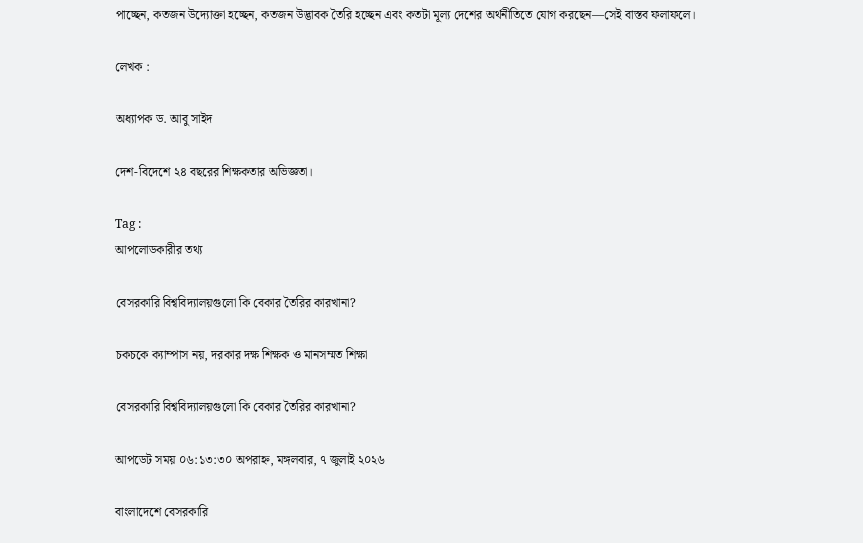পাচ্ছেন, কতজন উদ্যোক্তা হচ্ছেন, কতজন উদ্ভাবক তৈরি হচ্ছেন এবং কতটা মূল্য দেশের অর্থনীতিতে যোগ করছেন—সেই বাস্তব ফলাফলে।

লেখক :

অধ্যাপক ড. আবু সাইদ

দেশ-বিদেশে ২৪ বছরের শিক্ষকতার অভিজ্ঞতা।

Tag :
আপলোডকারীর তথ্য

বেসরকারি বিশ্ববিদ্যালয়গুলো কি বেকার তৈরির কারখানা?

চকচকে ক্যাম্পাস নয়, দরকার দক্ষ শিক্ষক ও মানসম্মত শিক্ষা

বেসরকারি বিশ্ববিদ্যালয়গুলো কি বেকার তৈরির কারখানা?

আপডেট সময় ০৬:১৩:৩০ অপরাহ্ন, মঙ্গলবার, ৭ জুলাই ২০২৬

বাংলাদেশে বেসরকারি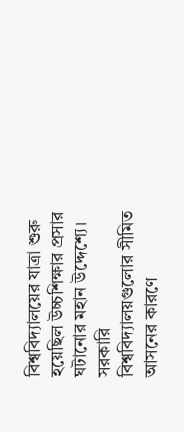বিশ্ববিদ্যালয়ের যাত্রা শুরু হয়েছিল উচ্চশিক্ষার প্রসার ঘটানোর মহান উদ্দেশ্যে। সরকারি বিশ্ববিদ্যালয়গুলোর সীমিত আসনের কারণে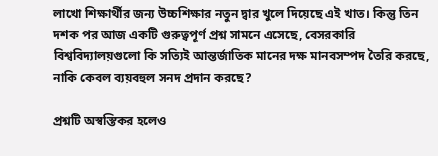লাখো শিক্ষার্থীর জন্য উচ্চশিক্ষার নতুন দ্বার খুলে দিয়েছে এই খাত। কিন্তু তিন দশক পর আজ একটি গুরুত্বপূর্ণ প্রশ্ন সামনে এসেছে, বেসরকারি বিশ্ববিদ্যালয়গুলো কি সত্যিই আন্তর্জাতিক মানের দক্ষ মানবসম্পদ তৈরি করছে, নাকি কেবল ব্যয়বহুল সনদ প্রদান করছে?

প্রশ্নটি অস্বস্তিকর হলেও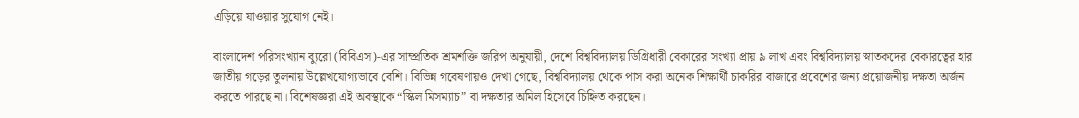এড়িয়ে যাওয়ার সুযোগ নেই।

বাংলাদেশ পরিসংখ্যান ব্যুরো (বিবিএস)-এর সাম্প্রতিক শ্রমশক্তি জরিপ অনুযায়ী, দেশে বিশ্ববিদ্যালয় ডিগ্রিধারী বেকারের সংখ্যা প্রায় ৯ লাখ এবং বিশ্ববিদ্যালয় স্নাতকদের বেকারত্বের হার জাতীয় গড়ের তুলনায় উল্লেখযোগ্যভাবে বেশি। বিভিন্ন গবেষণায়ও দেখা গেছে, বিশ্ববিদ্যালয় থেকে পাস করা অনেক শিক্ষার্থী চাকরির বাজারে প্রবেশের জন্য প্রয়োজনীয় দক্ষতা অর্জন করতে পারছে না। বিশেষজ্ঞরা এই অবস্থাকে “স্কিল মিসম্যাচ” বা দক্ষতার অমিল হিসেবে চিহ্নিত করছেন।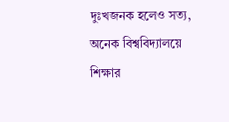দুঃখজনক হলেও সত্য, অনেক বিশ্ববিদ্যালয়ে শিক্ষার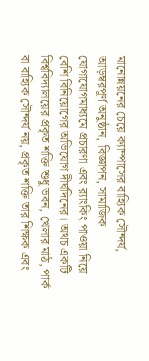মানোন্নয়নের চেয়ে ক্যাম্পাসের বাহ্যিক সৌন্দর্য, আড়ম্বরপূর্ণ অনুষ্ঠান, বিজ্ঞাপন, সামাজিক যোগাযোগমাধ্যমে প্রচারণা এবং র‍্যাংকিং পাওয়া নিয়ে বেশি বিনিয়োগের অভিযোগ দীর্ঘদিনের। অথচ একটি বিশ্ববিদ্যালয়ের প্রকৃত শক্তি শুধু ভবন, খেলার মাঠ, পার্ক বা বাহ্যিক সৌন্দর্য নয়, প্রকৃত শক্তি তার শিক্ষক এবং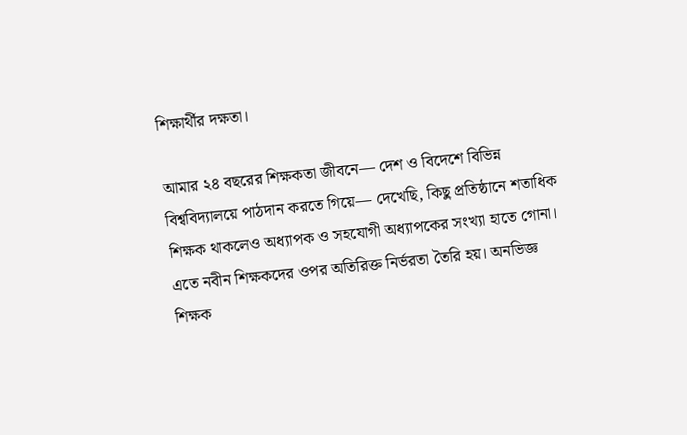শিক্ষার্থীর দক্ষতা।

আমার ২৪ বছরের শিক্ষকতা জীবনে— দেশ ও বিদেশে বিভিন্ন বিশ্ববিদ্যালয়ে পাঠদান করতে গিয়ে— দেখেছি, কিছু প্রতিষ্ঠানে শতাধিক শিক্ষক থাকলেও অধ্যাপক ও সহযোগী অধ্যাপকের সংখ্যা হাতে গোনা। এতে নবীন শিক্ষকদের ওপর অতিরিক্ত নির্ভরতা তৈরি হয়। অনভিজ্ঞ শিক্ষক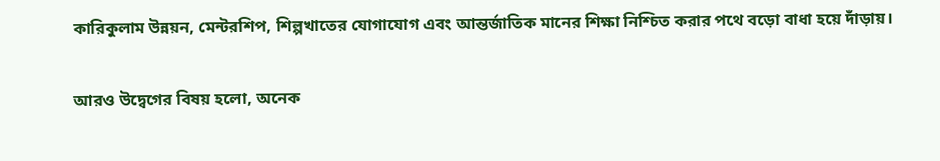কারিকুলাম উন্নয়ন, মেন্টরশিপ, শিল্পখাতের যোগাযোগ এবং আন্তর্জাতিক মানের শিক্ষা নিশ্চিত করার পথে বড়ো বাধা হয়ে দাঁড়ায়।

আরও উদ্বেগের বিষয় হলো, অনেক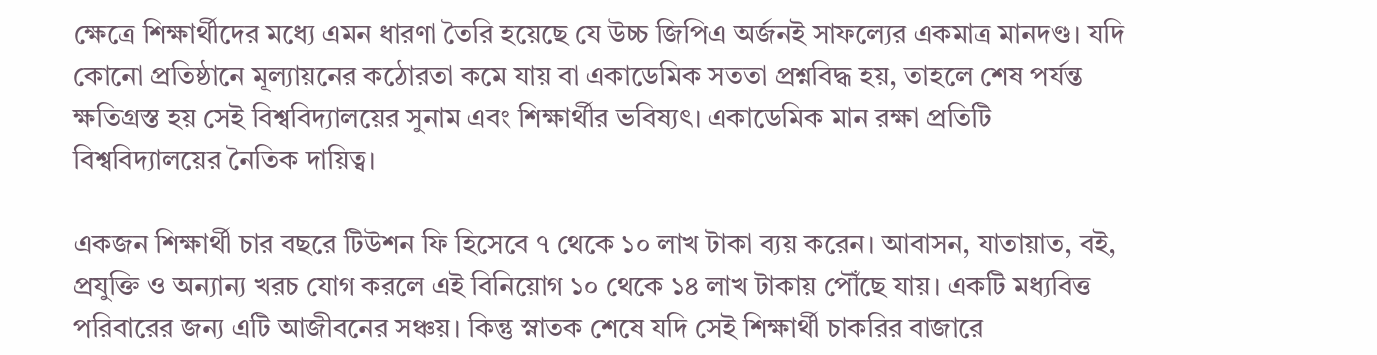ক্ষেত্রে শিক্ষার্থীদের মধ্যে এমন ধারণা তৈরি হয়েছে যে উচ্চ জিপিএ অর্জনই সাফল্যের একমাত্র মানদণ্ড। যদি কোনো প্রতিষ্ঠানে মূল্যায়নের কঠোরতা কমে যায় বা একাডেমিক সততা প্রশ্নবিদ্ধ হয়, তাহলে শেষ পর্যন্ত ক্ষতিগ্রস্ত হয় সেই বিশ্ববিদ্যালয়ের সুনাম এবং শিক্ষার্থীর ভবিষ্যৎ। একাডেমিক মান রক্ষা প্রতিটি বিশ্ববিদ্যালয়ের নৈতিক দায়িত্ব।

একজন শিক্ষার্থী চার বছরে টিউশন ফি হিসেবে ৭ থেকে ১০ লাখ টাকা ব্যয় করেন। আবাসন, যাতায়াত, বই, প্রযুক্তি ও অন্যান্য খরচ যোগ করলে এই বিনিয়োগ ১০ থেকে ১৪ লাখ টাকায় পৌঁছে যায়। একটি মধ্যবিত্ত পরিবারের জন্য এটি আজীবনের সঞ্চয়। কিন্তু স্নাতক শেষে যদি সেই শিক্ষার্থী চাকরির বাজারে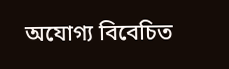অযোগ্য বিবেচিত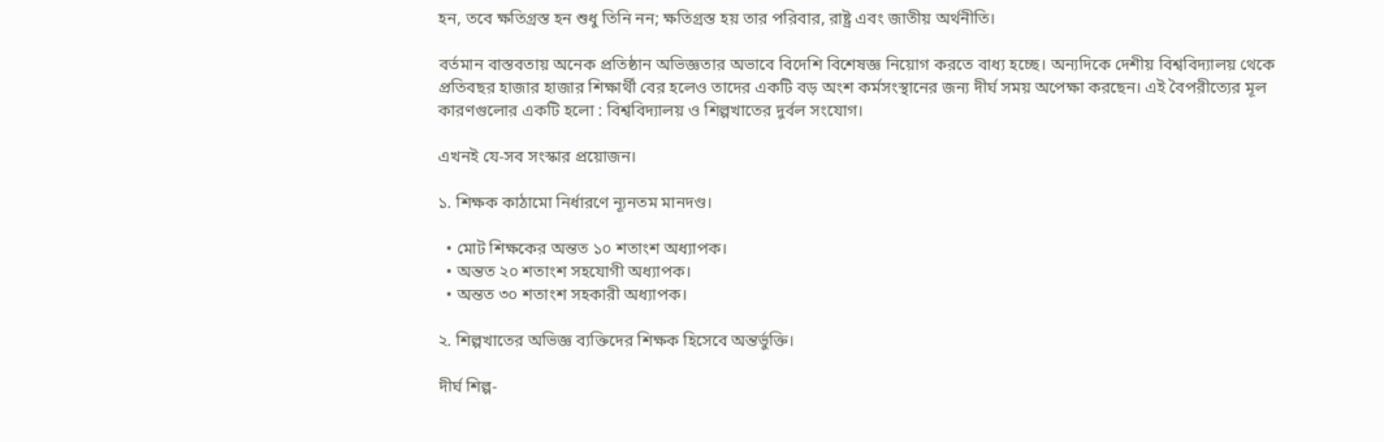হন, তবে ক্ষতিগ্রস্ত হন শুধু তিনি নন; ক্ষতিগ্রস্ত হয় তার পরিবার, রাষ্ট্র এবং জাতীয় অর্থনীতি।

বর্তমান বাস্তবতায় অনেক প্রতিষ্ঠান অভিজ্ঞতার অভাবে বিদেশি বিশেষজ্ঞ নিয়োগ করতে বাধ্য হচ্ছে। অন্যদিকে দেশীয় বিশ্ববিদ্যালয় থেকে প্রতিবছর হাজার হাজার শিক্ষার্থী বের হলেও তাদের একটি বড় অংশ কর্মসংস্থানের জন্য দীর্ঘ সময় অপেক্ষা করছেন। এই বৈপরীত্যের মূল কারণগুলোর একটি হলো : বিশ্ববিদ্যালয় ও শিল্পখাতের দুর্বল সংযোগ।

এখনই যে-সব সংস্কার প্রয়োজন।

১. শিক্ষক কাঠামো নির্ধারণে ন্যূনতম মানদণ্ড।

  • মোট শিক্ষকের অন্তত ১০ শতাংশ অধ্যাপক।
  • অন্তত ২০ শতাংশ সহযোগী অধ্যাপক।
  • অন্তত ৩০ শতাংশ সহকারী অধ্যাপক।

২. শিল্পখাতের অভিজ্ঞ ব্যক্তিদের শিক্ষক হিসেবে অন্তর্ভুক্তি।

দীর্ঘ শিল্প-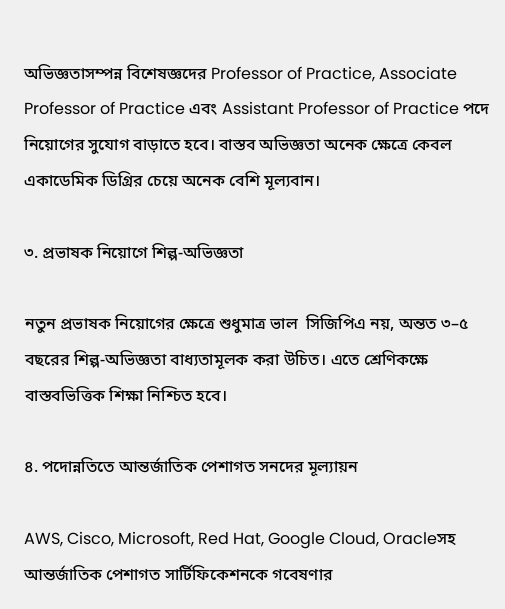অভিজ্ঞতাসম্পন্ন বিশেষজ্ঞদের Professor of Practice, Associate Professor of Practice এবং Assistant Professor of Practice পদে নিয়োগের সুযোগ বাড়াতে হবে। বাস্তব অভিজ্ঞতা অনেক ক্ষেত্রে কেবল একাডেমিক ডিগ্রির চেয়ে অনেক বেশি মূল্যবান।

৩. প্রভাষক নিয়োগে শিল্প-অভিজ্ঞতা

নতুন প্রভাষক নিয়োগের ক্ষেত্রে শুধুমাত্র ভাল  সিজিপিএ নয়, অন্তত ৩–৫ বছরের শিল্প-অভিজ্ঞতা বাধ্যতামূলক করা উচিত। এতে শ্রেণিকক্ষে বাস্তবভিত্তিক শিক্ষা নিশ্চিত হবে।

৪. পদোন্নতিতে আন্তর্জাতিক পেশাগত সনদের মূল্যায়ন

AWS, Cisco, Microsoft, Red Hat, Google Cloud, Oracleসহ আন্তর্জাতিক পেশাগত সার্টিফিকেশনকে গবেষণার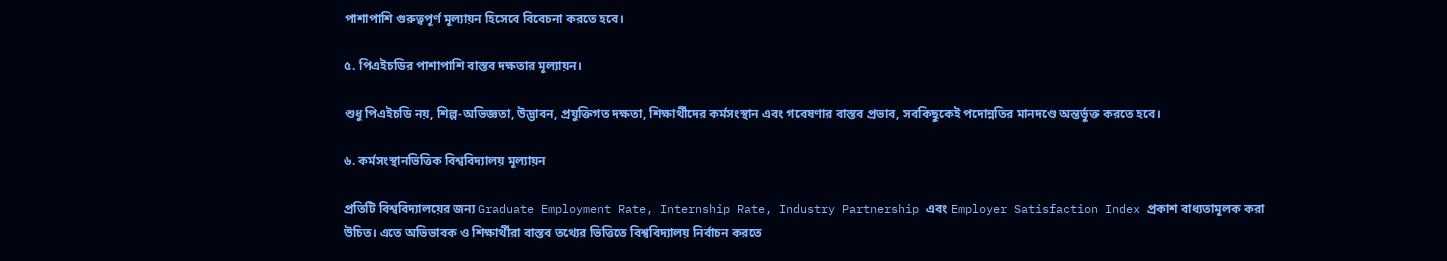পাশাপাশি গুরুত্বপূর্ণ মূল্যায়ন হিসেবে বিবেচনা করতে হবে।

৫. পিএইচডির পাশাপাশি বাস্তব দক্ষতার মূল্যায়ন।

শুধু পিএইচডি নয়, শিল্প-অভিজ্ঞতা, উদ্ভাবন, প্রযুক্তিগত দক্ষতা, শিক্ষার্থীদের কর্মসংস্থান এবং গবেষণার বাস্তব প্রভাব, সবকিছুকেই পদোন্নতির মানদণ্ডে অন্তর্ভুক্ত করতে হবে।

৬. কর্মসংস্থানভিত্তিক বিশ্ববিদ্যালয় মূল্যায়ন

প্রতিটি বিশ্ববিদ্যালয়ের জন্য Graduate Employment Rate, Internship Rate, Industry Partnership এবং Employer Satisfaction Index প্রকাশ বাধ্যতামূলক করা উচিত। এতে অভিভাবক ও শিক্ষার্থীরা বাস্তব তথ্যের ভিত্তিতে বিশ্ববিদ্যালয় নির্বাচন করতে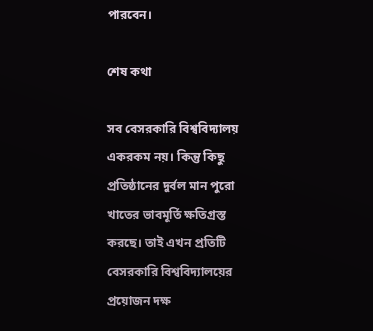পারবেন।

শেষ কথা

সব বেসরকারি বিশ্ববিদ্যালয় একরকম নয়। কিন্তু কিছু প্রতিষ্ঠানের দুর্বল মান পুরো খাতের ভাবমূর্তি ক্ষতিগ্রস্ত করছে। তাই এখন প্রতিটি বেসরকারি বিশ্ববিদ্যালয়ের প্রয়োজন দক্ষ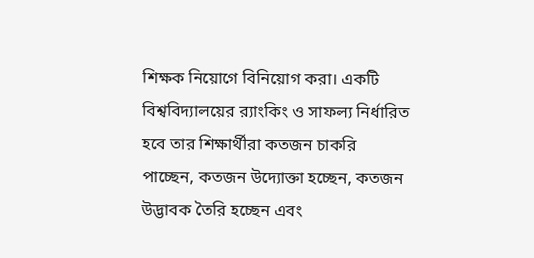শিক্ষক নিয়োগে বিনিয়োগ করা। একটি বিশ্ববিদ্যালয়ের র‍্যাংকিং ও সাফল্য নির্ধারিত হবে তার শিক্ষার্থীরা কতজন চাকরি পাচ্ছেন, কতজন উদ্যোক্তা হচ্ছেন, কতজন উদ্ভাবক তৈরি হচ্ছেন এবং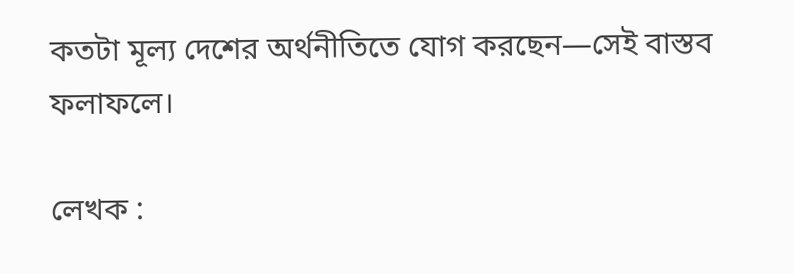কতটা মূল্য দেশের অর্থনীতিতে যোগ করছেন—সেই বাস্তব ফলাফলে।

লেখক :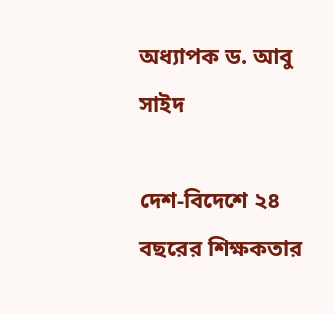অধ্যাপক ড. আবু সাইদ

দেশ-বিদেশে ২৪ বছরের শিক্ষকতার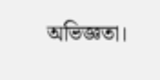অভিজ্ঞতা।